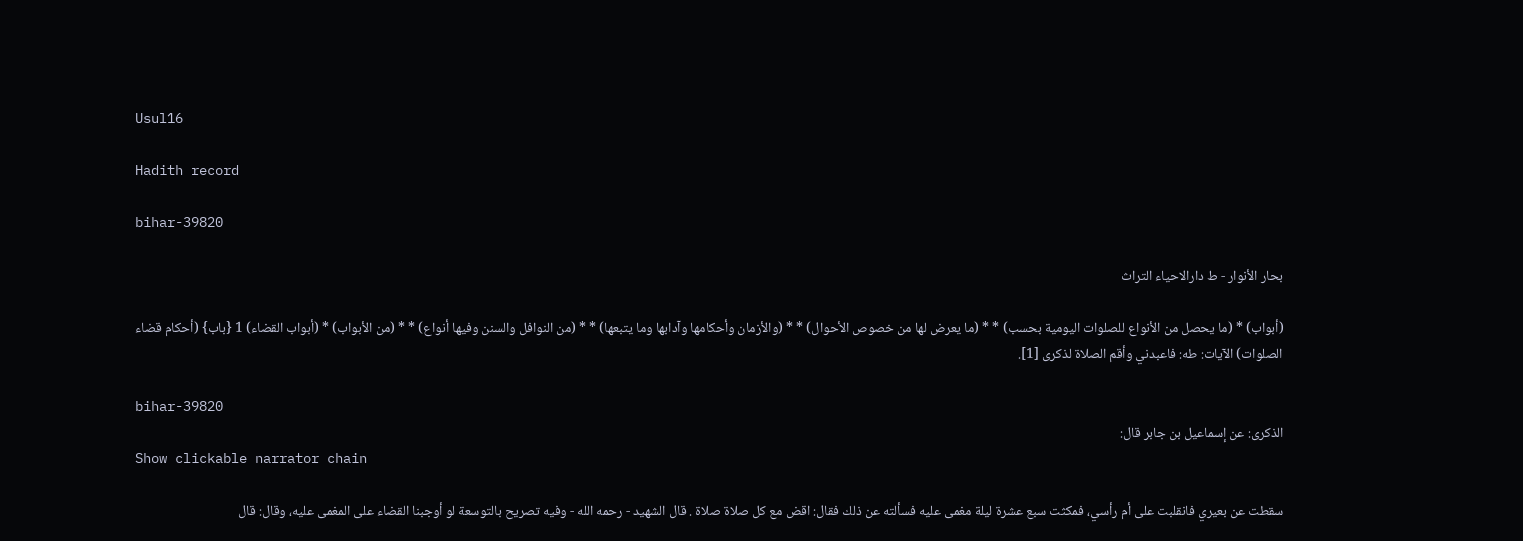Usul16

Hadith record

bihar-39820

بحار الأنوار - ط دارالاحياء التراث

(أبواب) * (ما يحصل من الأنواع للصلوات اليومية بحسب) * * (ما يعرض لها من خصوص الأحوال) * * (والأزمان وأحكامها وآدابها وما يتبعها) * * (من النوافل والسنن وفيها أنواع) * * (من الأبواب) * (أبواب القضاء) 1 {باب} (أحكام قضاء الصلوات) الآيات: طه: فاعبدني وأقم الصلاة لذكرى [1].

bihar-39820
الذكرى: عن إسماعيل بن جابر قال:
Show clickable narrator chain

سقطت عن بعيري فانقلبت على أم رأسي، فمكثت سبع عشرة ليلة مغمى عليه فسألته عن ذلك فقال: اقض مع كل صلاة صلاة . قال الشهيد - رحمه الله - وفيه تصريح بالتوسعة لو أوجبنا القضاء على المغمى عليه، وقال: قال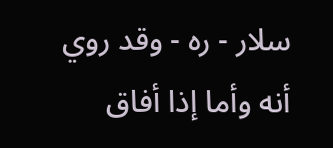سلار - ره - وقد روي أنه وأما إذا أفاق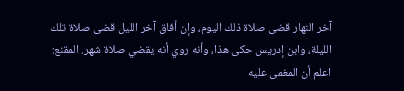آخر النهار قضى صلاة ذلك اليوم، وإن أفاق آخر الليل قضى صلاة تلك الليلة، وابن إدريس حكى هذا، وأنه روي أنه يقضي صلاة شهر. المقنع: اعلم أن المغمى عليه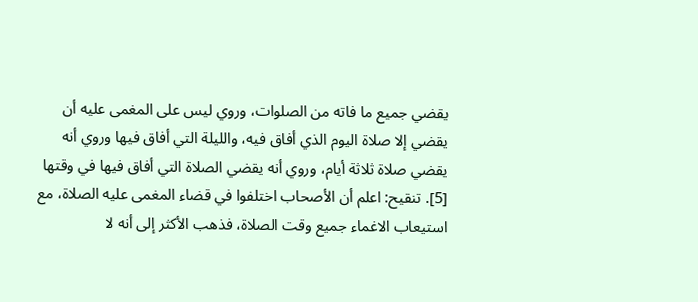يقضي جميع ما فاته من الصلوات، وروي ليس على المغمى عليه أن يقضي إلا صلاة اليوم الذي أفاق فيه، والليلة التي أفاق فيها وروي أنه يقضي صلاة ثلاثة أيام، وروي أنه يقضي الصلاة التي أفاق فيها في وقتها [5]. تنقيح: اعلم أن الأصحاب اختلفوا في قضاء المغمى عليه الصلاة، مع استيعاب الاغماء جميع وقت الصلاة، فذهب الأكثر إلى أنه لا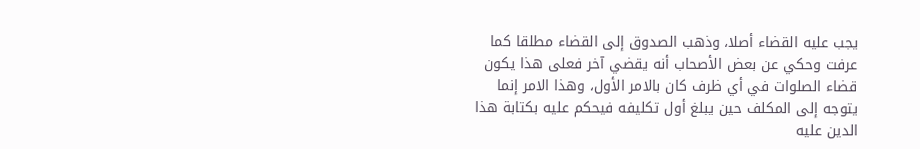يجب عليه القضاء أصلا، وذهب الصدوق إلى القضاء مطلقا كما عرفت وحكي عن بعض الأصحاب أنه يقضي آخر فعلى هذا يكون قضاء الصلوات في أي ظرف كان بالامر الأول، وهذا الامر إنما يتوجه إلى المكلف حين يبلغ أول تكليفه فيحكم عليه بكتابة هذا الدين عليه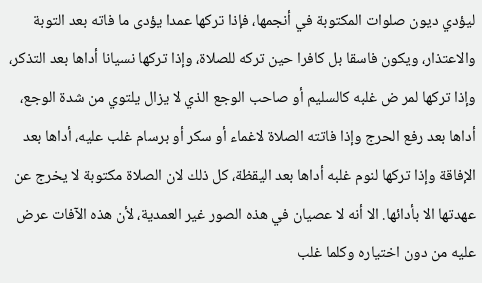ليؤدي ديون صلوات المكتوبة في أنجمها، فإذا تركها عمدا يؤدى ما فاته بعد التوبة والاعتذار، ويكون فاسقا بل كافرا حين تركه للصلاة، وإذا تركها نسيانا أداها بعد التذكر، وإذا تركها لمر ض غلبه كالسليم أو صاحب الوجع الذي لا يزال يلتوي من شدة الوجع، أداها بعد رفع الحرج وإذا فاتته الصلاة لاغماء أو سكر أو برسام غلب عليه، أداها بعد الإفاقة وإذا تركها لنوم غلبه أداها بعد اليقظة، كل ذلك لان الصلاة مكتوبة لا يخرج عن عهدتها الا بأدائها. الا أنه لا عصيان في هذه الصور غير العمدية، لأن هذه الآفات عرض عليه من دون اختياره وكلما غلب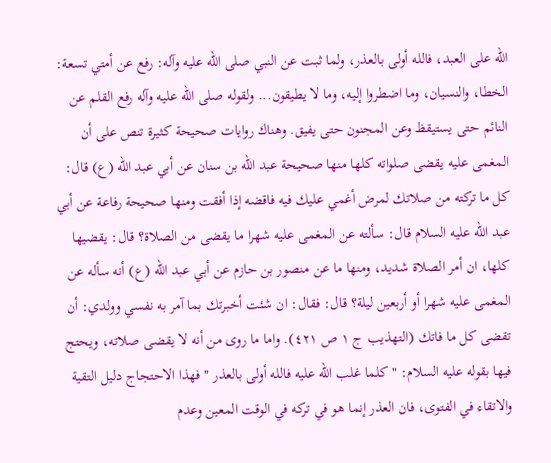الله على العبد، فالله أولى بالعذر، ولما ثبت عن النبي صلى الله عليه وآله: رفع عن أمتي تسعة: الخطا، والنسيان، وما اضطروا إليه، وما لا يطيقون... ولقوله صلى الله عليه وآله رفع القلم عن النائم حتى يستيقظ وعن المجنون حتى يفيق. وهناك روايات صحيحة كثيرة تنص على أن المغمى عليه يقضى صلواته كلها منها صحيحة عبد الله بن سنان عن أبي عبد الله (ع) قال: كل ما تركته من صلاتك لمرض أغمي عليك فيه فاقضه إذا أفقت ومنها صحيحة رفاعة عن أبي عبد الله عليه السلام قال: سألته عن المغمى عليه شهرا ما يقضى من الصلاة؟ قال: يقضيها كلها، ان أمر الصلاة شديد، ومنها ما عن منصور بن حازم عن أبي عبد الله (ع) أنه سأله عن المغمى عليه شهرا أو أربعين ليلة؟ قال: فقال: ان شئت أخبرتك بما آمر به نفسي وولدي: أن تقضى كل ما فاتك (التهذيب ج ١ ص ٤٢١). واما ما روى من أنه لا يقضى صلاته، ويحتج فيها بقوله عليه السلام: " كلما غلب الله عليه فالله أولى بالعذر " فهذا الاحتجاج دليل التقية والاتقاء في الفتوى، فان العذر إنما هو في تركه في الوقت المعين وعدم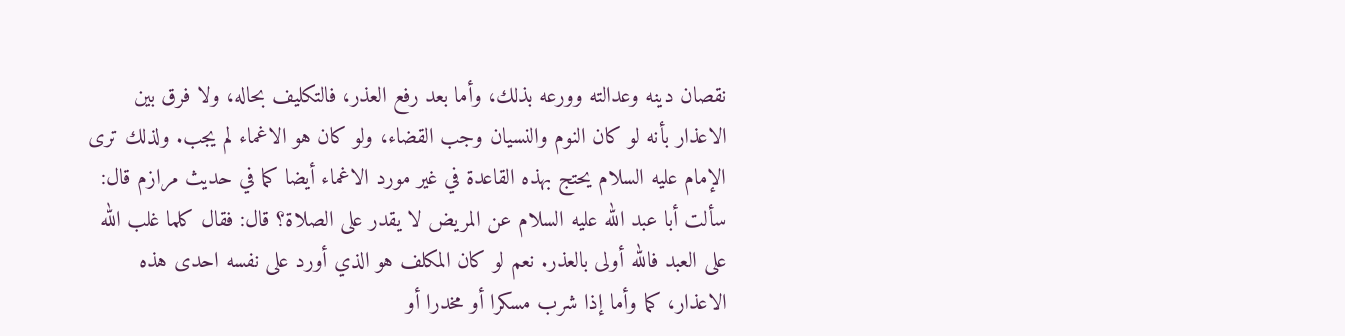نقصان دينه وعدالته وورعه بذلك، وأما بعد رفع العذر، فالتكليف بحاله، ولا فرق بين الاعذار بأنه لو كان النوم والنسيان وجب القضاء، ولو كان هو الاغماء لم يجب. ولذلك ترى الإمام عليه السلام يحتج بهذه القاعدة في غير مورد الاغماء أيضا كما في حديث مرازم قال: سألت أبا عبد الله عليه السلام عن المريض لا يقدر على الصلاة؟ قال: فقال كلما غلب الله على العبد فالله أولى بالعذر. نعم لو كان المكلف هو الذي أورد على نفسه احدى هذه الاعذار، كما وأما إذا شرب مسكرا أو مخدرا أو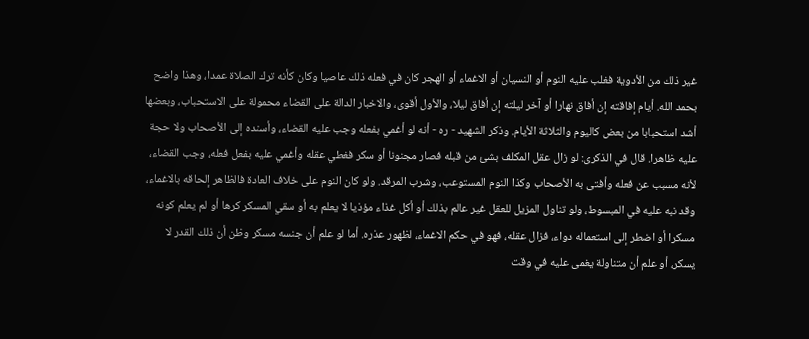غير ذلك من الأدوية فغلب عليه النوم أو النسيان أو الاغماء أو الهجر كان في فعله ذلك عاصيا وكان كأنه ترك الصلاة عمدا، وهذا واضح بحمد الله. أيام إفاقته إن أفاق نهارا أو آخر ليلته إن أفاق ليلا، والأول أقوى، والاخبار الدالة على القضاء محمولة على الاستحباب، وبعضها أشد استحبابا من بعض كاليوم والثلاثة الأيام. وذكر الشهيد - ره - أنه لو أغمي بفعله وجب عليه القضاء، وأسنده إلى الأصحاب ولا حجة عليه ظاهرا. قال في الذكرى: لو زال عقل المكلف بشئ من قبله فصار مجنونا أو سكر فغطي عقله وأغمي عليه بفعل فعله، وجب القضاء، لأنه مسبب عن فعله وأفتى به الأصحاب وكذا النوم المستوعب، وشرب المرقد. ولو كان النوم على خلاف العادة فالظاهر إلحاقه بالاغماء، وقد نبه عليه في المبسوط، ولو تناول المزيل للعقل غير عالم بذلك أو أكل غذاء مؤذيا لا يعلم به أو سقي المسكر كرها أو لم يعلم كونه مسكرا أو اضطر إلى استعماله دواء، فزال عقله، فهو في حكم الاغماء، لظهور عذره. أما لو علم أن جنسه مسكر وظن أن ذلك القدر لا يسكر، أو علم أن متناولة يغمى عليه في وقت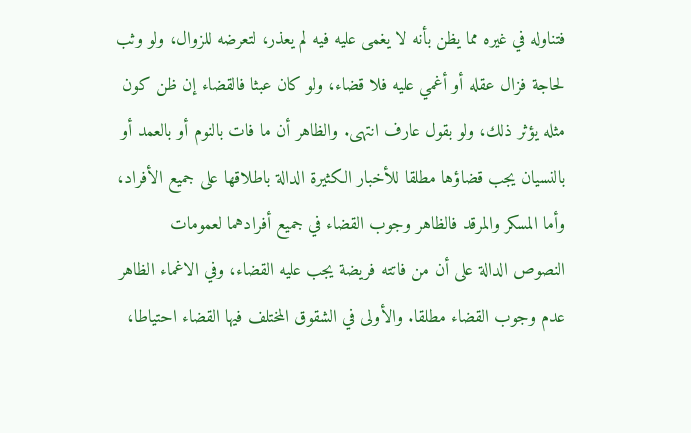فتناوله في غيره مما يظن بأنه لا يغمى عليه فيه لم يعذر، لتعرضه للزوال، ولو وثب لحاجة فزال عقله أو أغمي عليه فلا قضاء، ولو كان عبثا فالقضاء إن ظن كون مثله يؤثر ذلك، ولو بقول عارف انتهى. والظاهر أن ما فات بالنوم أو بالعمد أو بالنسيان يجب قضاؤها مطلقا للأخبار الكثيرة الدالة باطلاقها على جميع الأفراد، وأما المسكر والمرقد فالظاهر وجوب القضاء في جميع أفرادهما لعمومات النصوص الدالة على أن من فاتته فريضة يجب عليه القضاء، وفي الاغماء الظاهر عدم وجوب القضاء مطلقا. والأولى في الشقوق المختلف فيها القضاء احتياطا،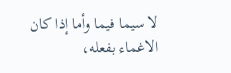لا سيما فيما وأما إذا كان الاغماء بفعله،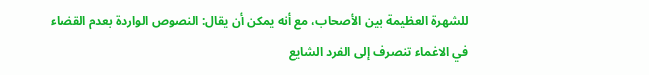للشهرة العظيمة بين الأصحاب، مع أنه يمكن أن يقال: النصوص الواردة بعدم القضاء في الاغماء تنصرف إلى الفرد الشايع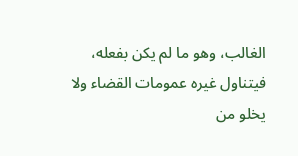الغالب، وهو ما لم يكن بفعله، فيتناول غيره عمومات القضاء ولا يخلو من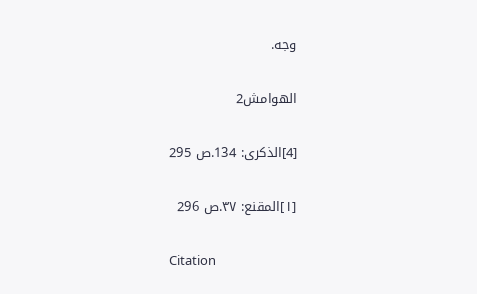وجه.

الهوامش2

[4]الذكرى: 134.ص 295

[١]المقنع: ٣٧.ص 296

Citation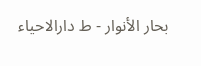بحار الأنوار - ط دارالاحياء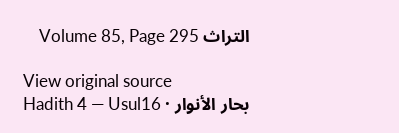التراث Volume 85, Page 295

View original source
بحار الأنوار · Hadith 4 — Usul16